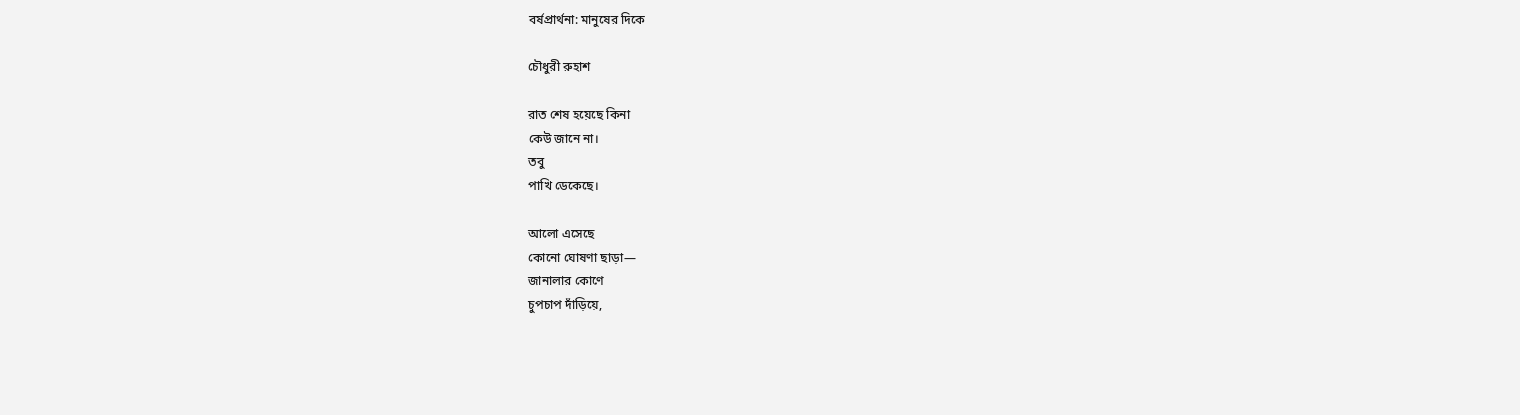বর্ষপ্রার্থনা: মানুষের দিকে

চৌধুরী রুহাশ

রাত শেষ হয়েছে কিনা
কেউ জানে না।
তবু
পাখি ডেকেছে।

আলো এসেছে
কোনো ঘোষণা ছাড়া—
জানালার কোণে
চুপচাপ দাঁড়িয়ে,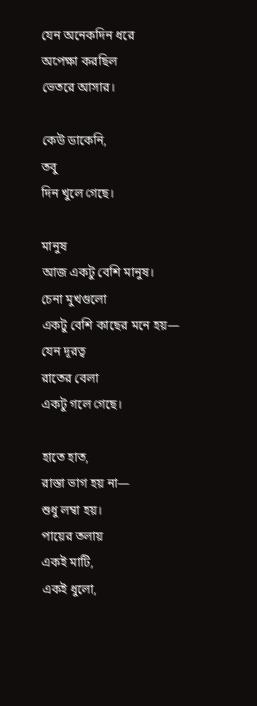যেন অনেকদিন ধরে
অপেক্ষা করছিল
ভেতরে আসার।

কেউ ডাকেনি,
তবু
দিন খুলে গেছে।

মানুষ
আজ একটু বেশি মানুষ।
চেনা মুখগুলো
একটু বেশি কাছের মনে হয়—
যেন দূরত্ব
রাতের বেলা
একটু গলে গেছে।

হাতে হাত,
রাস্তা ভাগ হয় না—
শুধু লম্বা হয়।
পায়ের তলায়
একই মাটি,
একই ধুলো,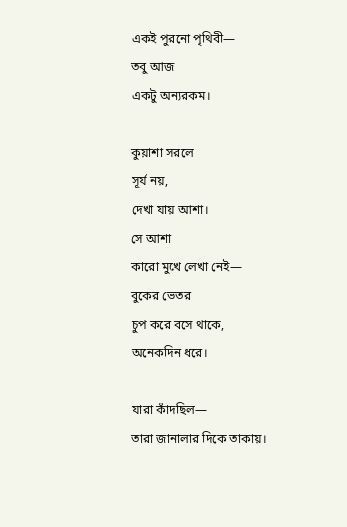একই পুরনো পৃথিবী—
তবু আজ
একটু অন্যরকম।

কুয়াশা সরলে
সূর্য নয়,
দেখা যায় আশা।
সে আশা
কারো মুখে লেখা নেই—
বুকের ভেতর
চুপ করে বসে থাকে,
অনেকদিন ধরে।

যারা কাঁদছিল—
তারা জানালার দিকে তাকায়।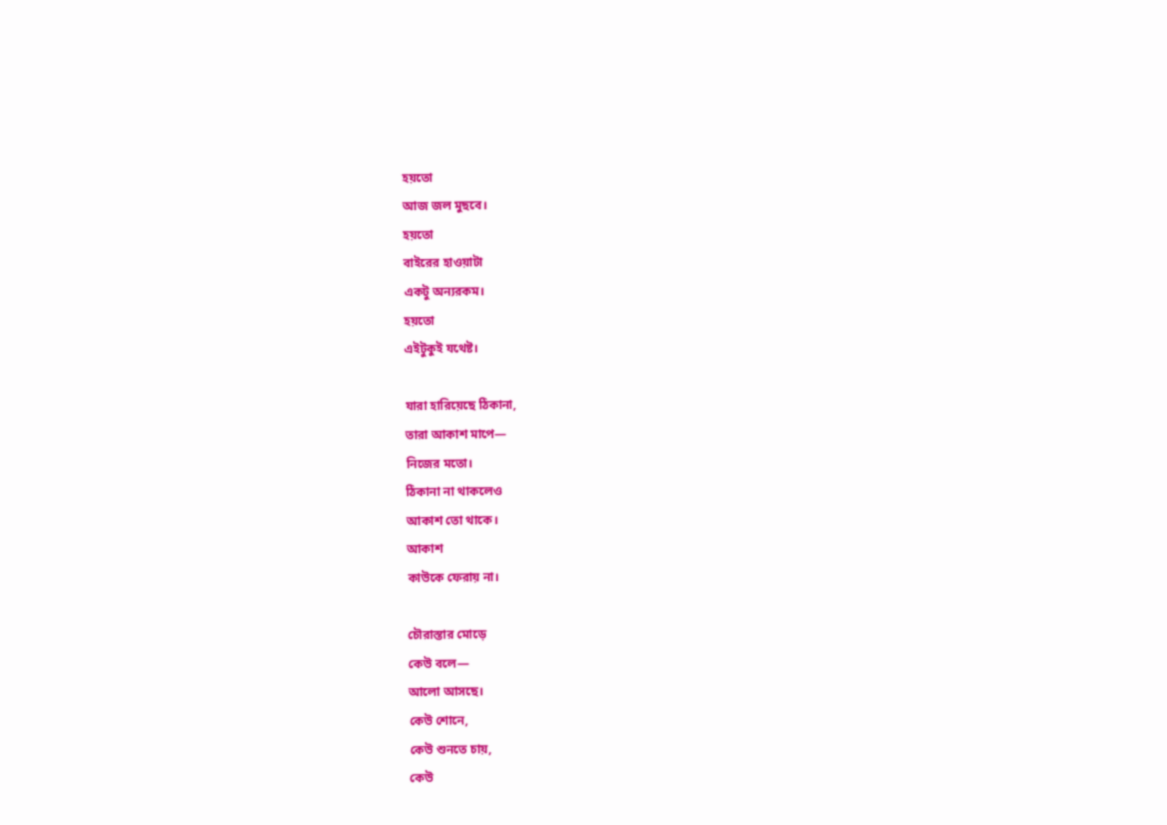হয়তো
আজ জল মুছবে।
হয়তো
বাইরের হাওয়াটা
একটু অন্যরকম।
হয়তো
এইটুকুই যথেষ্ট।

যারা হারিয়েছে ঠিকানা,
তারা আকাশ মাপে—
নিজের মতো।
ঠিকানা না থাকলেও
আকাশ তো থাকে।
আকাশ
কাউকে ফেরায় না।

চৌরাস্তার মোড়ে
কেউ বলে—
আলো আসছে।
কেউ শোনে,
কেউ শুনতে চায়,
কেউ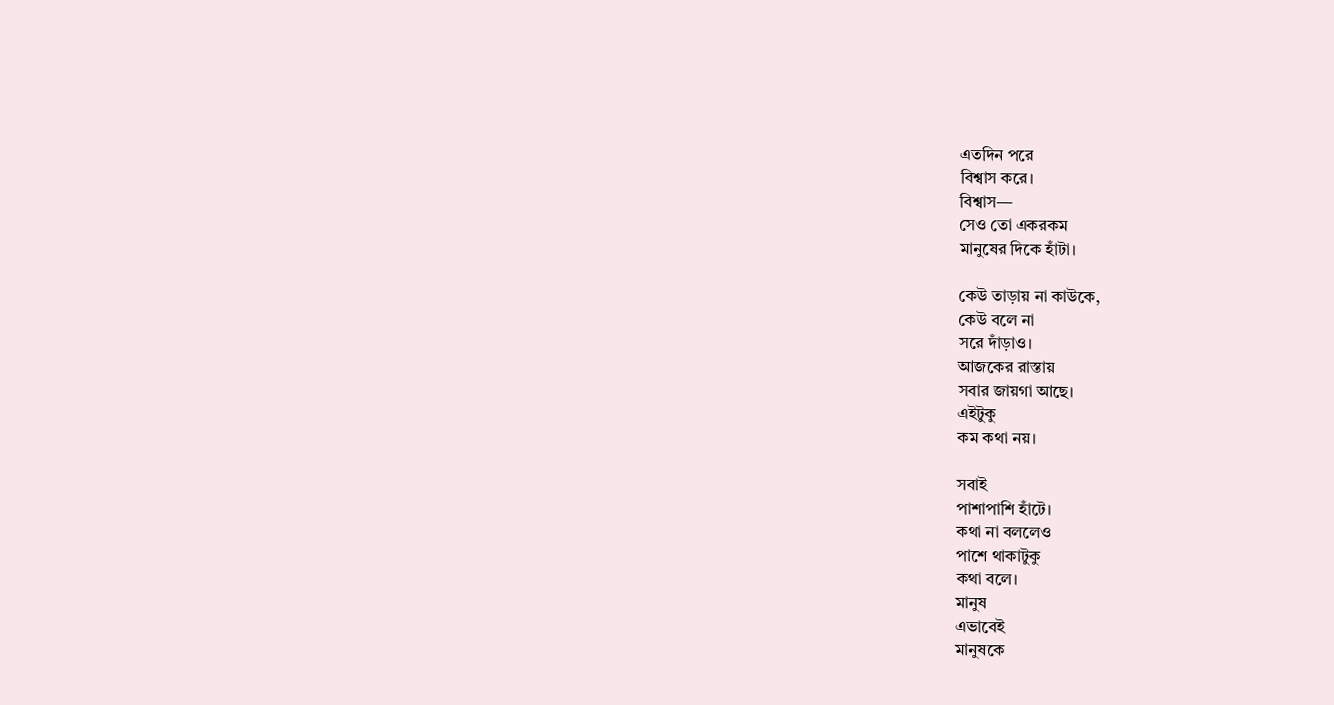এতদিন পরে
বিশ্বাস করে।
বিশ্বাস—
সেও তো একরকম
মানুষের দিকে হাঁটা।

কেউ তাড়ায় না কাউকে,
কেউ বলে না
সরে দাঁড়াও।
আজকের রাস্তায়
সবার জায়গা আছে।
এইটুকু
কম কথা নয়।

সবাই
পাশাপাশি হাঁটে।
কথা না বললেও
পাশে থাকাটুকু
কথা বলে।
মানুষ
এভাবেই
মানুষকে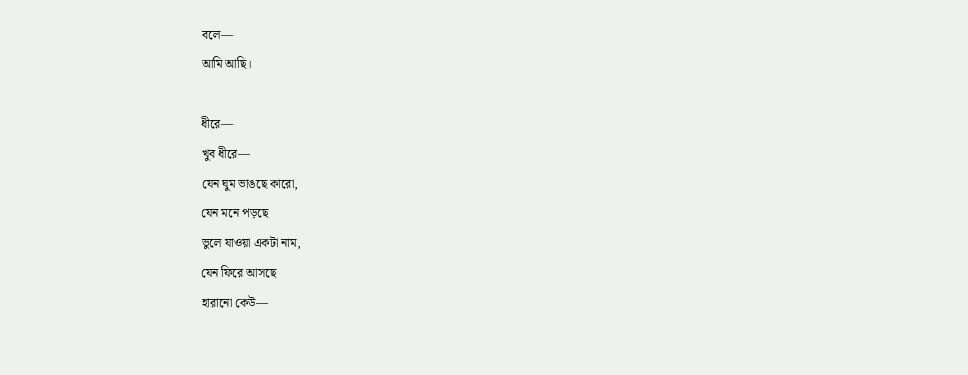বলে—
আমি আছি।

ধীরে—
খুব ধীরে—
যেন ঘুম ভাঙছে কারো,
যেন মনে পড়ছে
ভুলে যাওয়া একটা নাম,
যেন ফিরে আসছে
হারানো কেউ—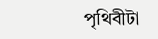পৃথিবীটা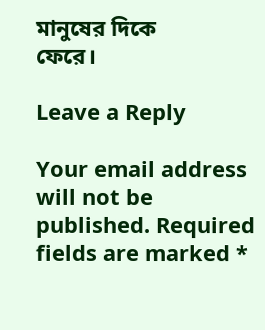মানুষের দিকে
ফেরে।

Leave a Reply

Your email address will not be published. Required fields are marked *